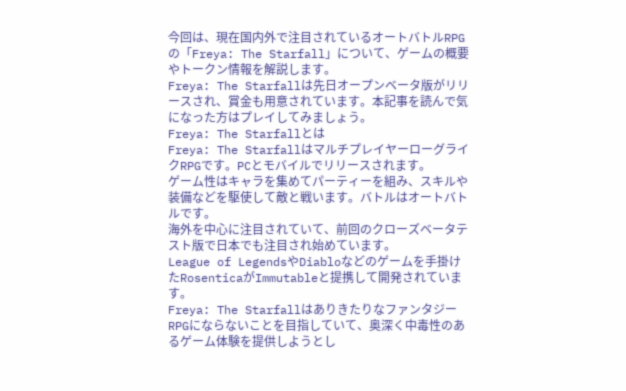今回は、現在国内外で注目されているオートバトルRPGの「Freya: The Starfall」について、ゲームの概要やトークン情報を解説します。
Freya: The Starfallは先日オープンベータ版がリリースされ、賞金も用意されています。本記事を読んで気になった方はプレイしてみましょう。
Freya: The Starfallとは
Freya: The StarfallはマルチプレイヤーローグライクRPGです。PCとモバイルでリリースされます。
ゲーム性はキャラを集めてパーティーを組み、スキルや装備などを駆使して敵と戦います。バトルはオートバトルです。
海外を中心に注目されていて、前回のクローズベータテスト版で日本でも注目され始めています。
League of LegendsやDiabloなどのゲームを手掛けたRosenticaがImmutableと提携して開発されています。
Freya: The StarfallはありきたりなファンタジーRPGにならないことを目指していて、奥深く中毒性のあるゲーム体験を提供しようとし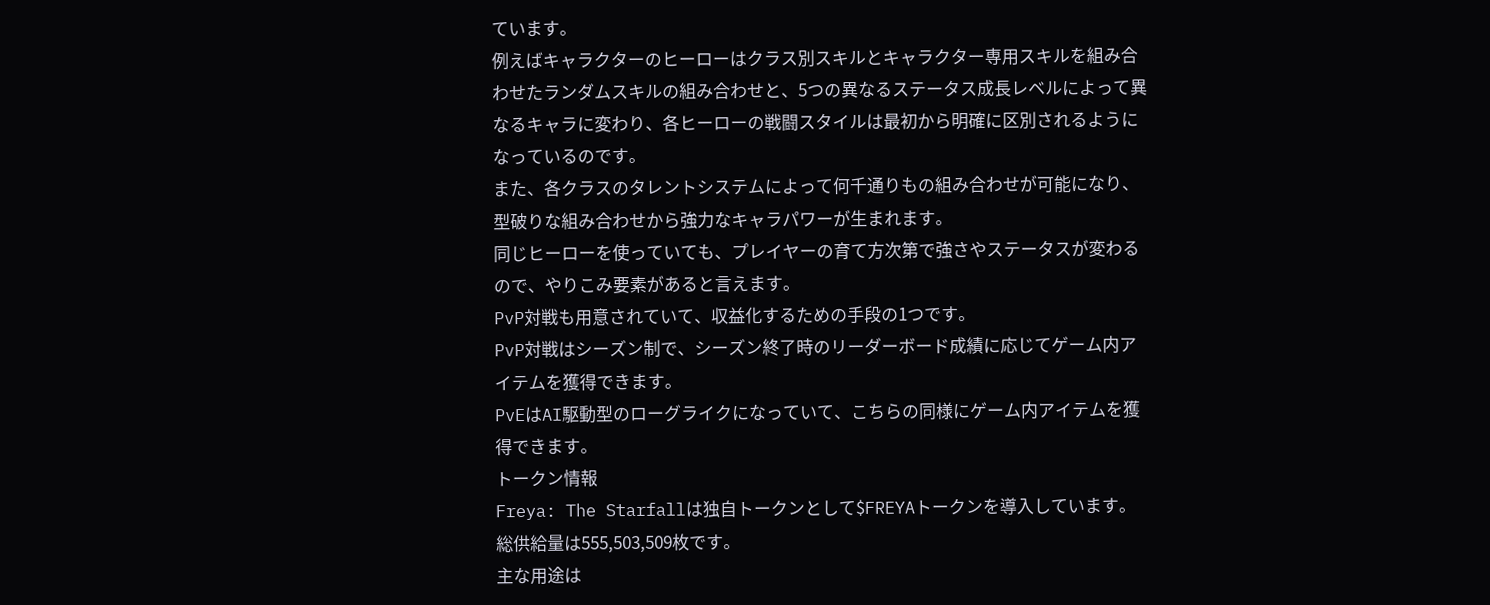ています。
例えばキャラクターのヒーローはクラス別スキルとキャラクター専用スキルを組み合わせたランダムスキルの組み合わせと、5つの異なるステータス成長レベルによって異なるキャラに変わり、各ヒーローの戦闘スタイルは最初から明確に区別されるようになっているのです。
また、各クラスのタレントシステムによって何千通りもの組み合わせが可能になり、型破りな組み合わせから強力なキャラパワーが生まれます。
同じヒーローを使っていても、プレイヤーの育て方次第で強さやステータスが変わるので、やりこみ要素があると言えます。
PvP対戦も用意されていて、収益化するための手段の1つです。
PvP対戦はシーズン制で、シーズン終了時のリーダーボード成績に応じてゲーム内アイテムを獲得できます。
PvEはAI駆動型のローグライクになっていて、こちらの同様にゲーム内アイテムを獲得できます。
トークン情報
Freya: The Starfallは独自トークンとして$FREYAトークンを導入しています。
総供給量は555,503,509枚です。
主な用途は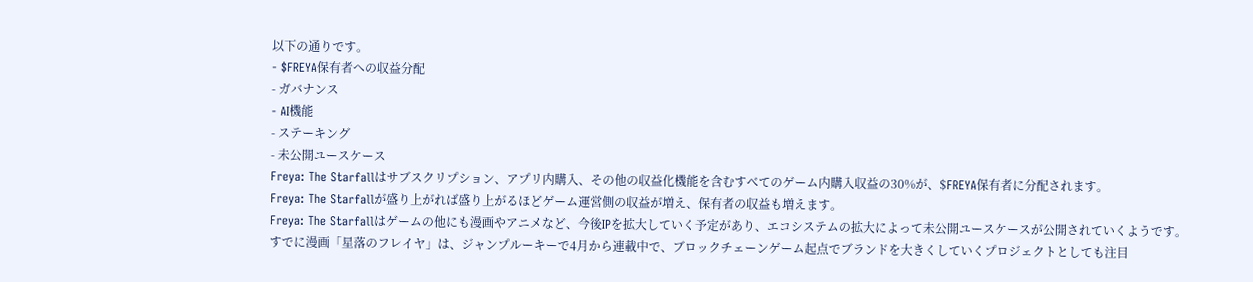以下の通りです。
- $FREYA保有者への収益分配
- ガバナンス
- AI機能
- ステーキング
- 未公開ユースケース
Freya: The Starfallはサブスクリプション、アプリ内購入、その他の収益化機能を含むすべてのゲーム内購入収益の30%が、$FREYA保有者に分配されます。
Freya: The Starfallが盛り上がれば盛り上がるほどゲーム運営側の収益が増え、保有者の収益も増えます。
Freya: The Starfallはゲームの他にも漫画やアニメなど、今後IPを拡大していく予定があり、エコシステムの拡大によって未公開ユースケースが公開されていくようです。
すでに漫画「星落のフレイヤ」は、ジャンプルーキーで4月から連載中で、ブロックチェーンゲーム起点でブランドを大きくしていくプロジェクトとしても注目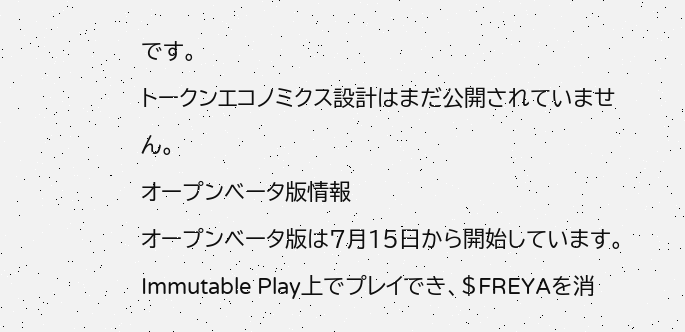です。
トークンエコノミクス設計はまだ公開されていません。
オープンベータ版情報
オープンベータ版は7月15日から開始しています。
Immutable Play上でプレイでき、$FREYAを消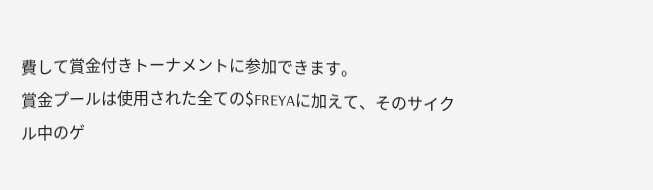費して賞金付きトーナメントに参加できます。
賞金プールは使用された全ての$FREYAに加えて、そのサイクル中のゲ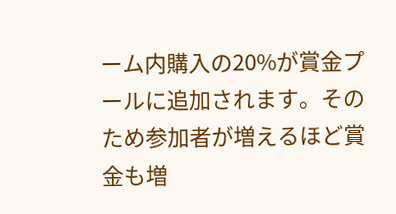ーム内購入の20%が賞金プールに追加されます。そのため参加者が増えるほど賞金も増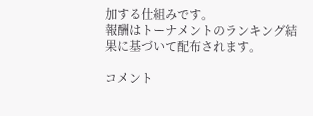加する仕組みです。
報酬はトーナメントのランキング結果に基づいて配布されます。

コメント